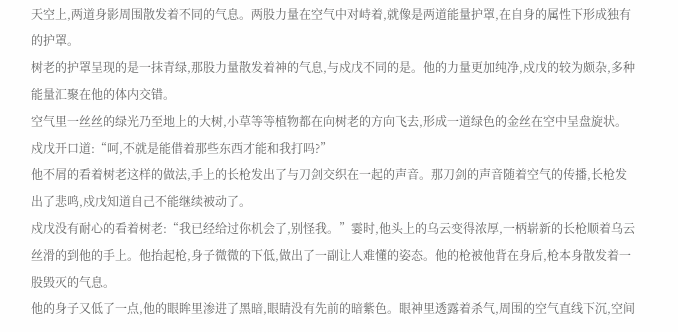天空上,两道身影周围散发着不同的气息。两股力量在空气中对峙着,就像是两道能量护罩,在自身的属性下形成独有的护罩。
树老的护罩呈现的是一抹青绿,那股力量散发着神的气息,与戍戊不同的是。他的力量更加纯净,戍戊的较为颇杂,多种能量汇聚在他的体内交错。
空气里一丝丝的绿光乃至地上的大树,小草等等植物都在向树老的方向飞去,形成一道绿色的金丝在空中呈盘旋状。
戍戊开口道:“呵,不就是能借着那些东西才能和我打吗?”
他不屑的看着树老这样的做法,手上的长枪发出了与刀剑交织在一起的声音。那刀剑的声音随着空气的传播,长枪发出了悲鸣,戍戊知道自己不能继续被动了。
戍戊没有耐心的看着树老:“我已经给过你机会了,别怪我。”霎时,他头上的乌云变得浓厚,一柄崭新的长枪顺着乌云丝滑的到他的手上。他抬起枪,身子微微的下低,做出了一副让人难懂的姿态。他的枪被他背在身后,枪本身散发着一股毁灭的气息。
他的身子又低了一点,他的眼眸里渗进了黑暗,眼睛没有先前的暗紫色。眼神里透露着杀气,周围的空气直线下沉,空间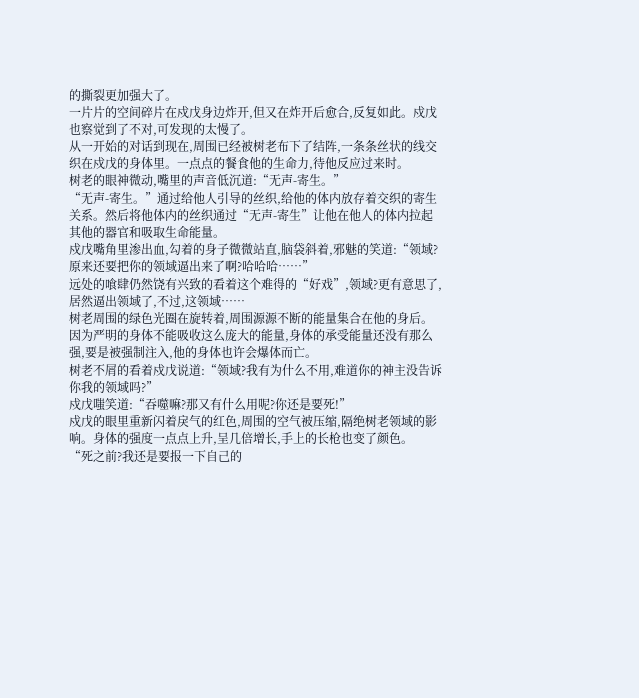的撕裂更加强大了。
一片片的空间碎片在戍戊身边炸开,但又在炸开后愈合,反复如此。戍戊也察觉到了不对,可发现的太慢了。
从一开始的对话到现在,周围已经被树老布下了结阵,一条条丝状的线交织在戍戊的身体里。一点点的餐食他的生命力,待他反应过来时。
树老的眼神微动,嘴里的声音低沉道:“无声-寄生。”
“无声-寄生。”通过给他人引导的丝织,给他的体内放存着交织的寄生关系。然后将他体内的丝织通过“无声-寄生”让他在他人的体内拉起其他的器官和吸取生命能量。
戍戊嘴角里渗出血,勾着的身子微微站直,脑袋斜着,邪魅的笑道:“领域?原来还要把你的领域逼出来了啊?哈哈哈……”
远处的喰肆仍然饶有兴致的看着这个难得的“好戏”,领域?更有意思了,居然逼出领域了,不过,这领域……
树老周围的绿色光圈在旋转着,周围源源不断的能量集合在他的身后。因为严明的身体不能吸收这么庞大的能量,身体的承受能量还没有那么强,要是被强制注入,他的身体也许会爆体而亡。
树老不屑的看着戍戊说道:“领域?我有为什么不用,难道你的神主没告诉你我的领域吗?”
戍戊嗤笑道:“吞噬嘛?那又有什么用呢?你还是要死!”
戍戊的眼里重新闪着戾气的红色,周围的空气被压缩,隔绝树老领域的影响。身体的强度一点点上升,呈几倍增长,手上的长枪也变了颜色。
“死之前?我还是要报一下自己的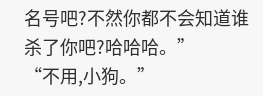名号吧?不然你都不会知道谁杀了你吧?哈哈哈。”
“不用,小狗。”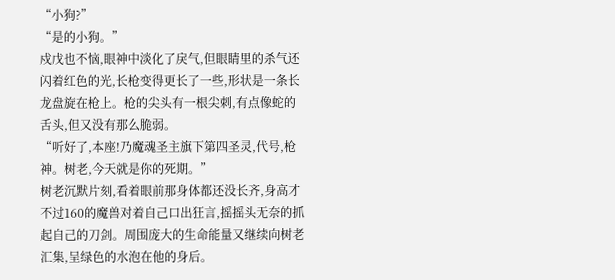“小狗?”
“是的小狗。”
戍戊也不恼,眼神中淡化了戾气,但眼睛里的杀气还闪着红色的光,长枪变得更长了一些,形状是一条长龙盘旋在枪上。枪的尖头有一根尖刺,有点像蛇的舌头,但又没有那么脆弱。
“听好了,本座!乃魔魂圣主旗下第四圣灵,代号,枪神。树老,今天就是你的死期。”
树老沉默片刻,看着眼前那身体都还没长齐,身高才不过160的魔兽对着自己口出狂言,摇摇头无奈的抓起自己的刀剑。周围庞大的生命能量又继续向树老汇集,呈绿色的水泡在他的身后。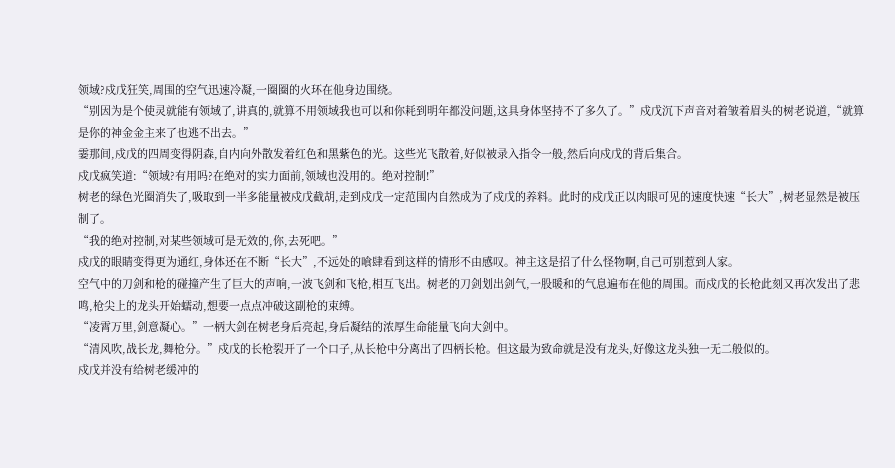领域?戍戊狂笑,周围的空气迅速冷凝,一圈圈的火环在他身边围绕。
“别因为是个使灵就能有领域了,讲真的,就算不用领域我也可以和你耗到明年都没问题,这具身体坚持不了多久了。”戍戊沉下声音对着皱着眉头的树老说道,“就算是你的神金金主来了也逃不出去。”
霎那间,戍戊的四周变得阴森,自内向外散发着红色和黑紫色的光。这些光飞散着,好似被录入指令一般,然后向戍戊的背后集合。
戍戊疯笑道:“领域?有用吗?在绝对的实力面前,领域也没用的。绝对控制!”
树老的绿色光圈消失了,吸取到一半多能量被戍戊截胡,走到戍戊一定范围内自然成为了戍戊的养料。此时的戍戊正以肉眼可见的速度快速“长大”,树老显然是被压制了。
“我的绝对控制,对某些领域可是无效的,你,去死吧。”
戍戊的眼睛变得更为通红,身体还在不断“长大”,不远处的喰肆看到这样的情形不由感叹。神主这是招了什么怪物啊,自己可别惹到人家。
空气中的刀剑和枪的碰撞产生了巨大的声响,一波飞剑和飞枪,相互飞出。树老的刀剑划出剑气,一股暖和的气息遍布在他的周围。而戍戊的长枪此刻又再次发出了悲鸣,枪尖上的龙头开始蠕动,想要一点点冲破这副枪的束缚。
“凌霄万里,剑意凝心。”一柄大剑在树老身后亮起,身后凝结的浓厚生命能量飞向大剑中。
“清风吹,战长龙,舞枪分。”戍戊的长枪裂开了一个口子,从长枪中分离出了四柄长枪。但这最为致命就是没有龙头,好像这龙头独一无二般似的。
戍戊并没有给树老缓冲的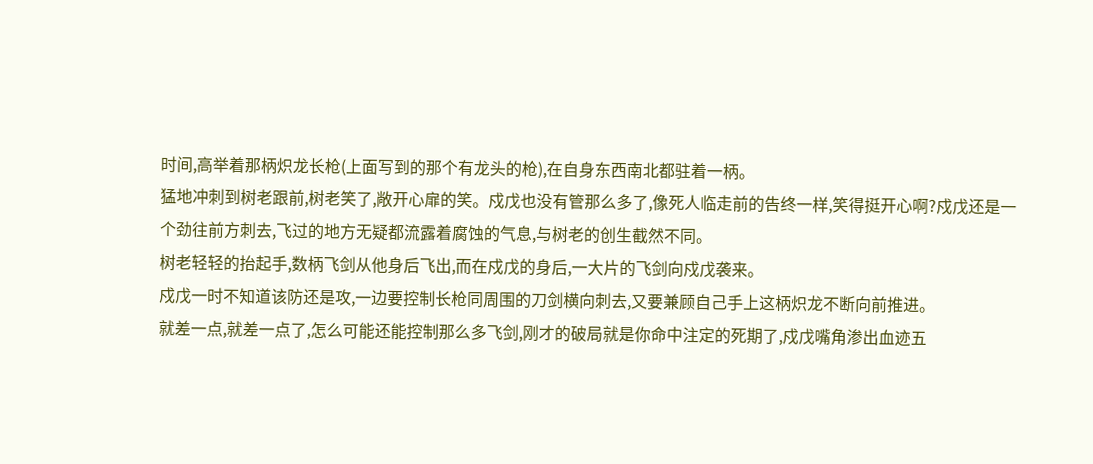时间,高举着那柄炽龙长枪(上面写到的那个有龙头的枪),在自身东西南北都驻着一柄。
猛地冲刺到树老跟前,树老笑了,敞开心扉的笑。戍戊也没有管那么多了,像死人临走前的告终一样,笑得挺开心啊?戍戊还是一个劲往前方刺去,飞过的地方无疑都流露着腐蚀的气息,与树老的创生截然不同。
树老轻轻的抬起手,数柄飞剑从他身后飞出,而在戍戊的身后,一大片的飞剑向戍戊袭来。
戍戊一时不知道该防还是攻,一边要控制长枪同周围的刀剑横向刺去,又要兼顾自己手上这柄炽龙不断向前推进。
就差一点,就差一点了,怎么可能还能控制那么多飞剑,刚才的破局就是你命中注定的死期了,戍戊嘴角渗出血迹五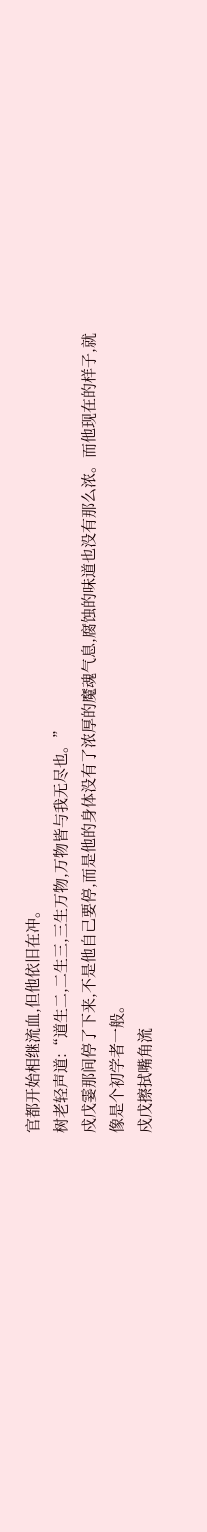官都开始相继流血,但他依旧在冲。
树老轻声道:“道生二,二生三,三生万物,万物皆与我无尽也。”
戍戊霎那间停了下来,不是他自己要停,而是他的身体没有了浓厚的魔魂气息,腐蚀的味道也没有那么浓。而他现在的样子,就像是个初学者一般。
戍戊擦拭嘴角流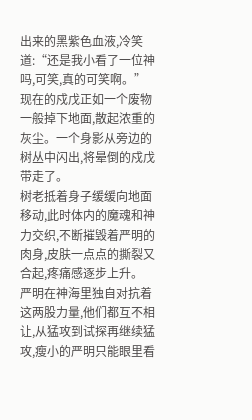出来的黑紫色血液,冷笑道:“还是我小看了一位神吗,可笑,真的可笑啊。”
现在的戍戊正如一个废物一般掉下地面,散起浓重的灰尘。一个身影从旁边的树丛中闪出,将晕倒的戍戊带走了。
树老抵着身子缓缓向地面移动,此时体内的魔魂和神力交织,不断摧毁着严明的肉身,皮肤一点点的撕裂又合起,疼痛感逐步上升。
严明在神海里独自对抗着这两股力量,他们都互不相让,从猛攻到试探再继续猛攻,瘦小的严明只能眼里看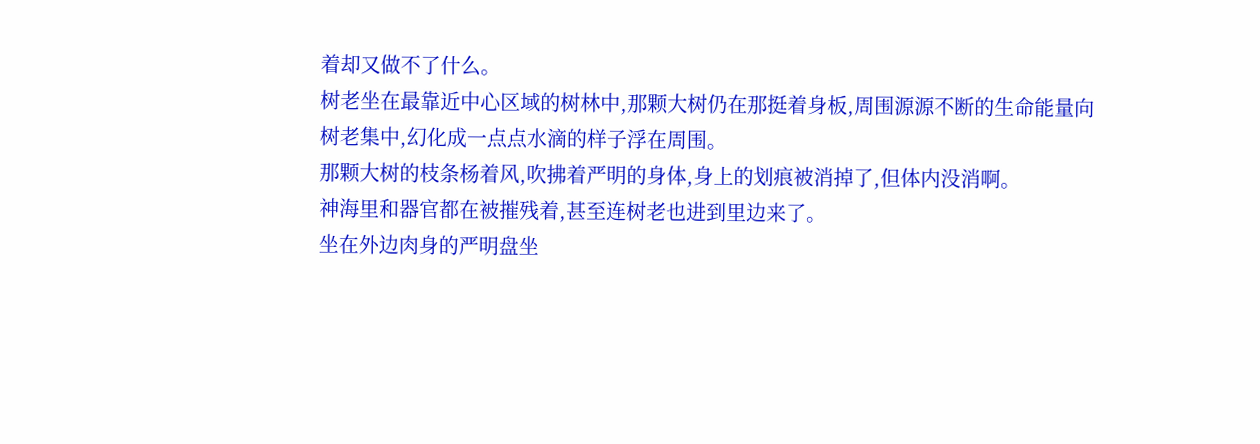着却又做不了什么。
树老坐在最靠近中心区域的树林中,那颗大树仍在那挺着身板,周围源源不断的生命能量向树老集中,幻化成一点点水滴的样子浮在周围。
那颗大树的枝条杨着风,吹拂着严明的身体,身上的划痕被消掉了,但体内没消啊。
神海里和器官都在被摧残着,甚至连树老也进到里边来了。
坐在外边肉身的严明盘坐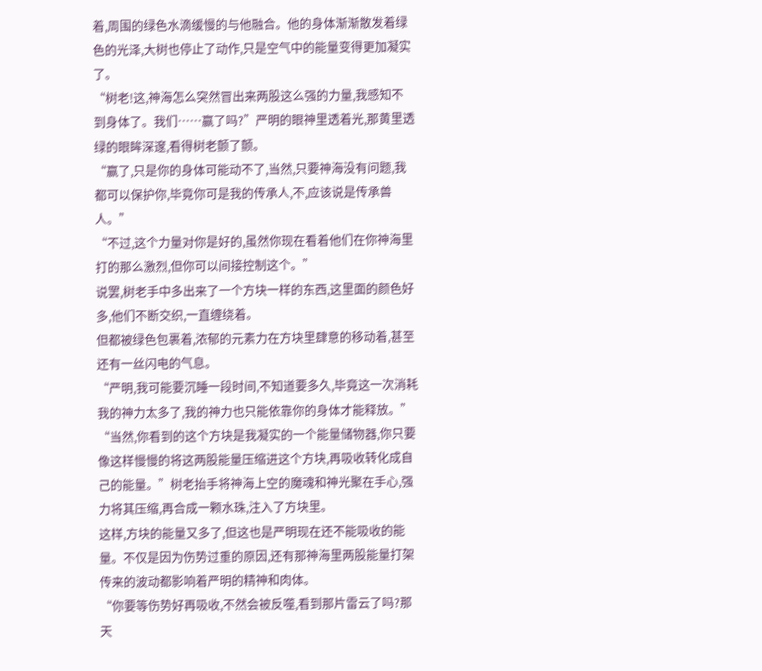着,周围的绿色水滴缓慢的与他融合。他的身体渐渐散发着绿色的光泽,大树也停止了动作,只是空气中的能量变得更加凝实了。
“树老!这,神海怎么突然冒出来两股这么强的力量,我感知不到身体了。我们……赢了吗?”严明的眼神里透着光,那黄里透绿的眼眸深邃,看得树老颤了颤。
“赢了,只是你的身体可能动不了,当然,只要神海没有问题,我都可以保护你,毕竟你可是我的传承人,不,应该说是传承兽人。”
“不过,这个力量对你是好的,虽然你现在看着他们在你神海里打的那么激烈,但你可以间接控制这个。”
说罢,树老手中多出来了一个方块一样的东西,这里面的颜色好多,他们不断交织,一直缠绕着。
但都被绿色包裹着,浓郁的元素力在方块里肆意的移动着,甚至还有一丝闪电的气息。
“严明,我可能要沉睡一段时间,不知道要多久,毕竟这一次消耗我的神力太多了,我的神力也只能依靠你的身体才能释放。”
“当然,你看到的这个方块是我凝实的一个能量储物器,你只要像这样慢慢的将这两股能量压缩进这个方块,再吸收转化成自己的能量。”树老抬手将神海上空的魔魂和神光聚在手心,强力将其压缩,再合成一颗水珠,注入了方块里。
这样,方块的能量又多了,但这也是严明现在还不能吸收的能量。不仅是因为伤势过重的原因,还有那神海里两股能量打架传来的波动都影响着严明的精神和肉体。
“你要等伤势好再吸收,不然会被反噬,看到那片雷云了吗?那天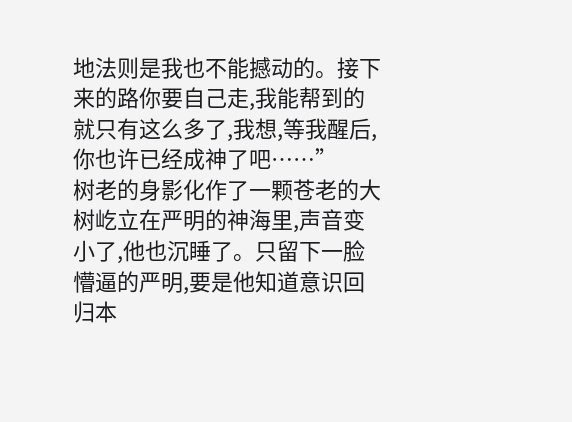地法则是我也不能撼动的。接下来的路你要自己走,我能帮到的就只有这么多了,我想,等我醒后,你也许已经成神了吧……”
树老的身影化作了一颗苍老的大树屹立在严明的神海里,声音变小了,他也沉睡了。只留下一脸懵逼的严明,要是他知道意识回归本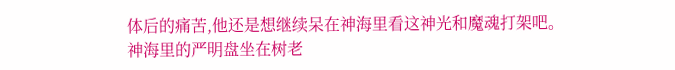体后的痛苦,他还是想继续呆在神海里看这神光和魔魂打架吧。
神海里的严明盘坐在树老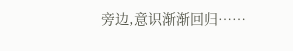旁边,意识渐渐回归……